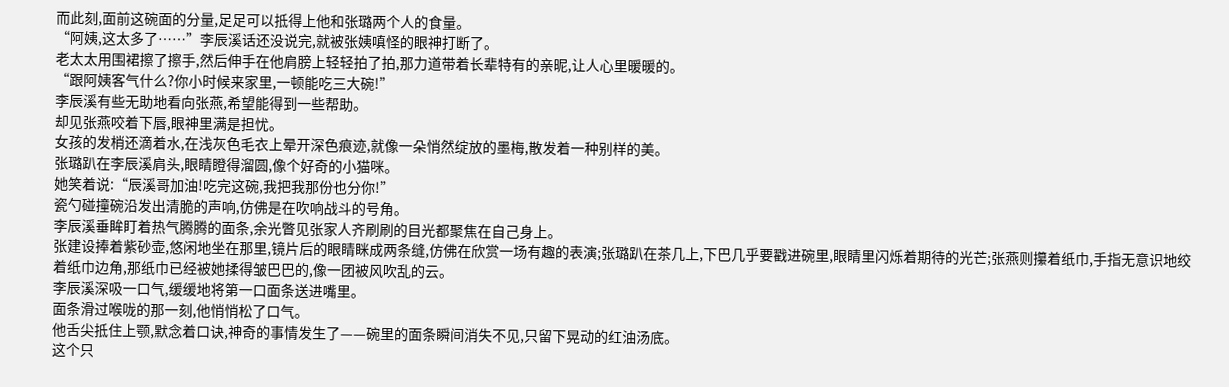而此刻,面前这碗面的分量,足足可以抵得上他和张璐两个人的食量。
“阿姨,这太多了……”李辰溪话还没说完,就被张姨嗔怪的眼神打断了。
老太太用围裙擦了擦手,然后伸手在他肩膀上轻轻拍了拍,那力道带着长辈特有的亲昵,让人心里暖暖的。
“跟阿姨客气什么?你小时候来家里,一顿能吃三大碗!”
李辰溪有些无助地看向张燕,希望能得到一些帮助。
却见张燕咬着下唇,眼神里满是担忧。
女孩的发梢还滴着水,在浅灰色毛衣上晕开深色痕迹,就像一朵悄然绽放的墨梅,散发着一种别样的美。
张璐趴在李辰溪肩头,眼睛瞪得溜圆,像个好奇的小猫咪。
她笑着说:“辰溪哥加油!吃完这碗,我把我那份也分你!”
瓷勺碰撞碗沿发出清脆的声响,仿佛是在吹响战斗的号角。
李辰溪垂眸盯着热气腾腾的面条,余光瞥见张家人齐刷刷的目光都聚焦在自己身上。
张建设捧着紫砂壶,悠闲地坐在那里,镜片后的眼睛眯成两条缝,仿佛在欣赏一场有趣的表演;张璐趴在茶几上,下巴几乎要戳进碗里,眼睛里闪烁着期待的光芒;张燕则攥着纸巾,手指无意识地绞着纸巾边角,那纸巾已经被她揉得皱巴巴的,像一团被风吹乱的云。
李辰溪深吸一口气,缓缓地将第一口面条送进嘴里。
面条滑过喉咙的那一刻,他悄悄松了口气。
他舌尖抵住上颚,默念着口诀,神奇的事情发生了——碗里的面条瞬间消失不见,只留下晃动的红油汤底。
这个只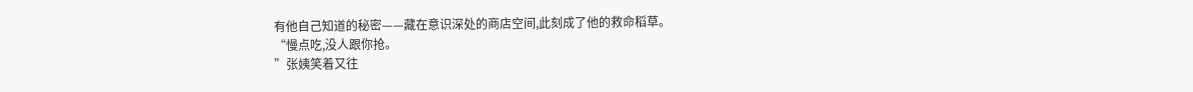有他自己知道的秘密——藏在意识深处的商店空间,此刻成了他的救命稻草。
“慢点吃,没人跟你抢。
”张姨笑着又往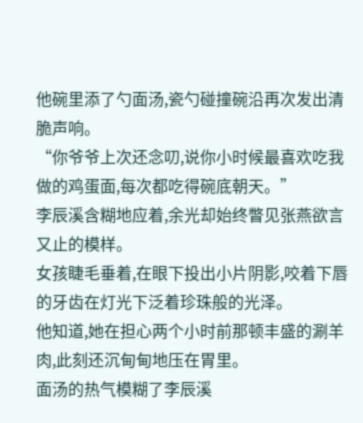他碗里添了勺面汤,瓷勺碰撞碗沿再次发出清脆声响。
“你爷爷上次还念叨,说你小时候最喜欢吃我做的鸡蛋面,每次都吃得碗底朝天。”
李辰溪含糊地应着,余光却始终瞥见张燕欲言又止的模样。
女孩睫毛垂着,在眼下投出小片阴影,咬着下唇的牙齿在灯光下泛着珍珠般的光泽。
他知道,她在担心两个小时前那顿丰盛的涮羊肉,此刻还沉甸甸地压在胃里。
面汤的热气模糊了李辰溪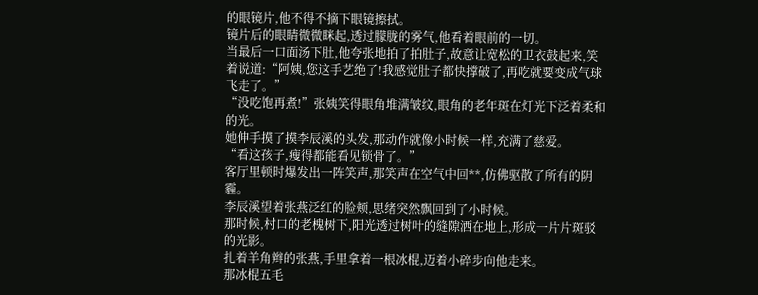的眼镜片,他不得不摘下眼镜擦拭。
镜片后的眼睛微微眯起,透过朦胧的雾气,他看着眼前的一切。
当最后一口面汤下肚,他夸张地拍了拍肚子,故意让宽松的卫衣鼓起来,笑着说道:“阿姨,您这手艺绝了!我感觉肚子都快撑破了,再吃就要变成气球飞走了。”
“没吃饱再煮!”张姨笑得眼角堆满皱纹,眼角的老年斑在灯光下泛着柔和的光。
她伸手摸了摸李辰溪的头发,那动作就像小时候一样,充满了慈爱。
“看这孩子,瘦得都能看见锁骨了。”
客厅里顿时爆发出一阵笑声,那笑声在空气中回**,仿佛驱散了所有的阴霾。
李辰溪望着张燕泛红的脸颊,思绪突然飘回到了小时候。
那时候,村口的老槐树下,阳光透过树叶的缝隙洒在地上,形成一片片斑驳的光影。
扎着羊角辫的张燕,手里拿着一根冰棍,迈着小碎步向他走来。
那冰棍五毛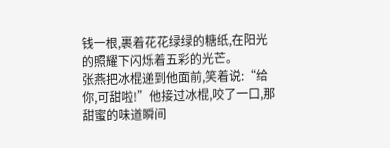钱一根,裹着花花绿绿的糖纸,在阳光的照耀下闪烁着五彩的光芒。
张燕把冰棍递到他面前,笑着说:“给你,可甜啦!”他接过冰棍,咬了一口,那甜蜜的味道瞬间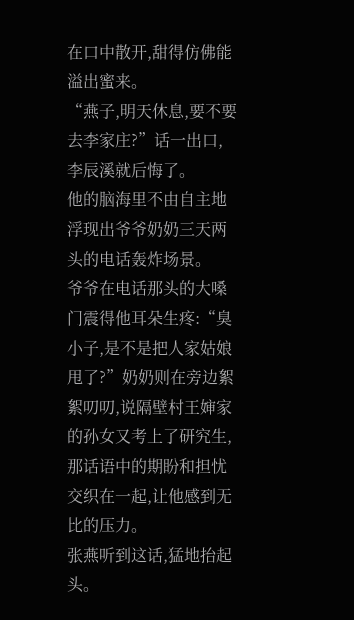在口中散开,甜得仿佛能溢出蜜来。
“燕子,明天休息,要不要去李家庄?”话一出口,李辰溪就后悔了。
他的脑海里不由自主地浮现出爷爷奶奶三天两头的电话轰炸场景。
爷爷在电话那头的大嗓门震得他耳朵生疼:“臭小子,是不是把人家姑娘甩了?”奶奶则在旁边絮絮叨叨,说隔壁村王婶家的孙女又考上了研究生,那话语中的期盼和担忧交织在一起,让他感到无比的压力。
张燕听到这话,猛地抬起头。